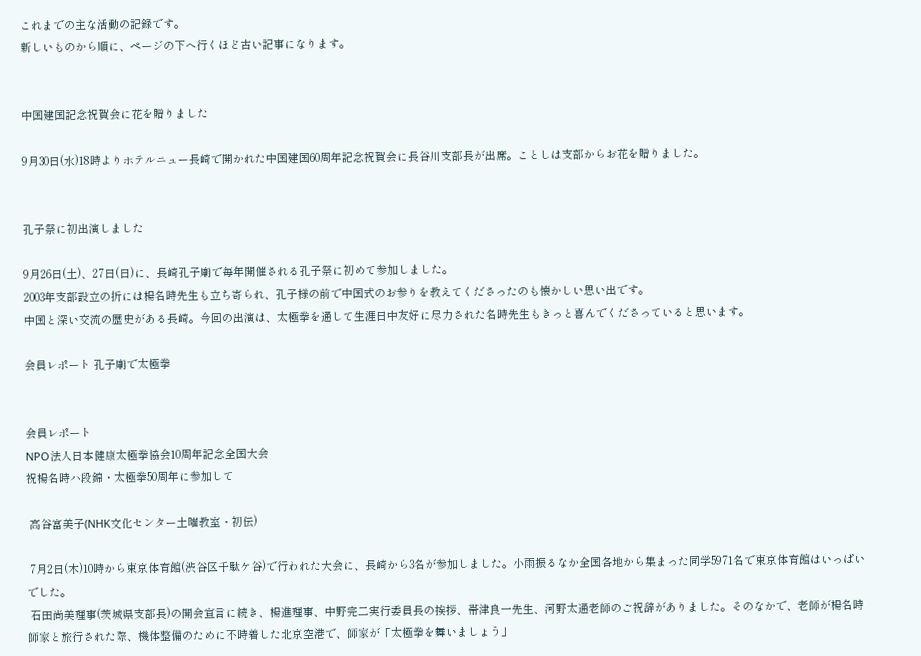これまでの主な活動の記録です。
新しいものから順に、ページの下へ行くほど古い記事になります。


中国建国記念祝賀会に花を贈りました

9月30日(水)18時よりホテルニュー長崎で開かれた中国建国60周年記念祝賀会に長谷川支部長が出席。ことしは支部からお花を贈りました。


孔子祭に初出演しました

9月26日(土)、27日(日)に、長崎孔子廟で毎年開催される孔子祭に初めて参加しました。
2003年支部設立の折には楊名時先生も立ち寄られ、孔子様の前で中国式のお参りを教えてくださったのも懐かしい思い出です。
中国と深い交流の歴史がある長崎。今回の出演は、太極拳を通して生涯日中友好に尽力された名時先生もきっと喜んでくださっていると思います。

会員レポート 孔子廟で太極拳


会員レポート
NPO法人日本健康太極拳協会10周年記念全国大会
祝楊名時ハ段錦・太極拳50周年に参加して

 高谷富美子(NHK文化センター土曜教室・初伝)

 7月2日(木)10時から東京体育館(渋谷区千駄ケ谷)で行われた大会に、長崎から3名が参加しました。小雨振るなか全国各地から集まった同学5971名で東京体育館はいっぱいでした。
 石田尚美理事(茨城県支部長)の開会宣言に続き、楊進理事、中野完二実行委員長の挨拶、帯津良一先生、河野太通老師のご祝辞がありました。そのなかで、老師が楊名時師家と旅行された際、機体整備のために不時着した北京空港で、師家が「太極拳を舞いましょう」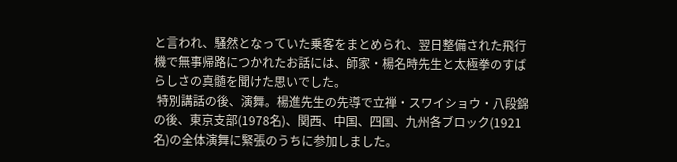と言われ、騒然となっていた乗客をまとめられ、翌日整備された飛行機で無事帰路につかれたお話には、師家・楊名時先生と太極拳のすばらしさの真髄を聞けた思いでした。
 特別講話の後、演舞。楊進先生の先導で立禅・スワイショウ・八段錦の後、東京支部(1978名)、関西、中国、四国、九州各ブロック(1921名)の全体演舞に緊張のうちに参加しました。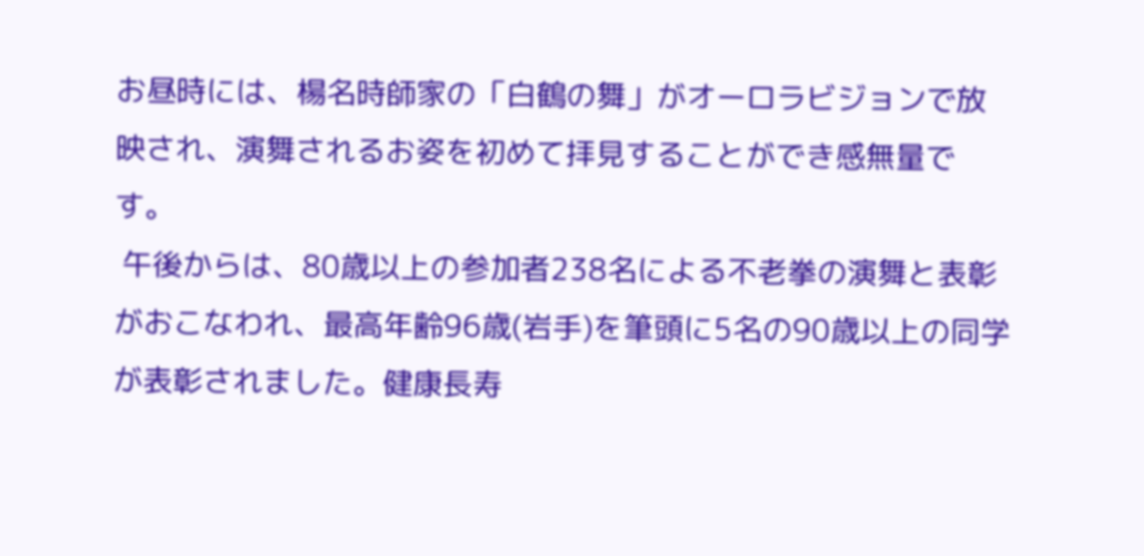お昼時には、楊名時師家の「白鶴の舞」がオーロラビジョンで放映され、演舞されるお姿を初めて拝見することができ感無量です。
 午後からは、80歳以上の参加者238名による不老拳の演舞と表彰がおこなわれ、最高年齢96歳(岩手)を筆頭に5名の90歳以上の同学が表彰されました。健康長寿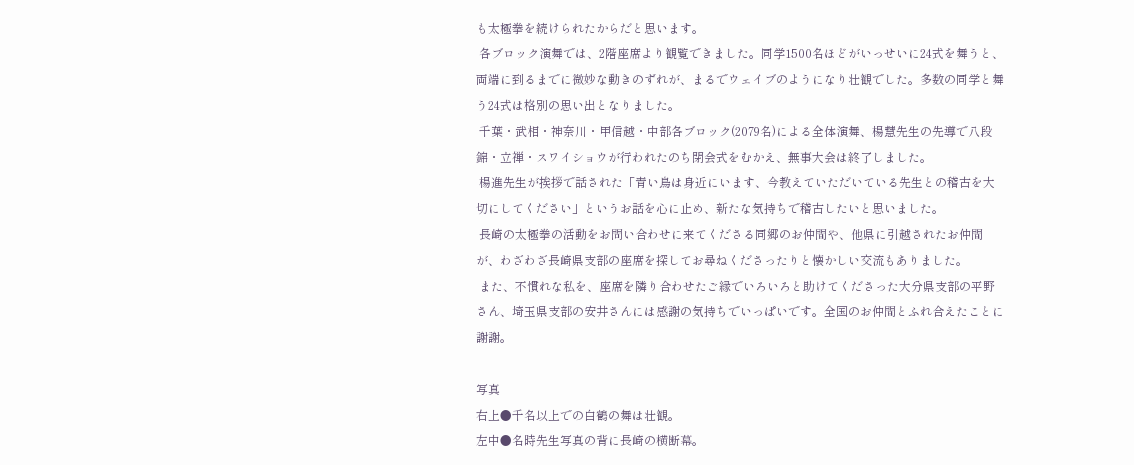も太極拳を続けられたからだと思います。
 各ブロック演舞では、2階座席より観覧できました。同学1500名ほどがいっせいに24式を舞うと、両端に到るまでに微妙な動きのずれが、まるでウェイブのようになり壮観でした。多数の同学と舞う24式は格別の思い出となりました。
 千葉・武相・神奈川・甲信越・中部各ブロック(2079名)による全体演舞、楊慧先生の先導で八段錦・立禅・スワイショウが行われたのち閉会式をむかえ、無事大会は終了しました。
 楊進先生が挨拶で話された「青い鳥は身近にいます、今教えていただいている先生との稽古を大切にしてください」というお話を心に止め、新たな気持ちで稽古したいと思いました。
 長崎の太極拳の活動をお問い合わせに来てくださる同郷のお仲間や、他県に引越されたお仲間が、わざわざ長崎県支部の座席を探してお尋ねくださったりと懐かしい交流もありました。
 また、不慣れな私を、座席を隣り合わせたご縁でいろいろと助けてくださった大分県支部の平野さん、埼玉県支部の安井さんには感謝の気持ちでいっぱいです。全国のお仲間とふれ合えたことに 謝謝。

写真
右上●千名以上での白鶴の舞は壮観。
左中●名時先生写真の背に長崎の横断幕。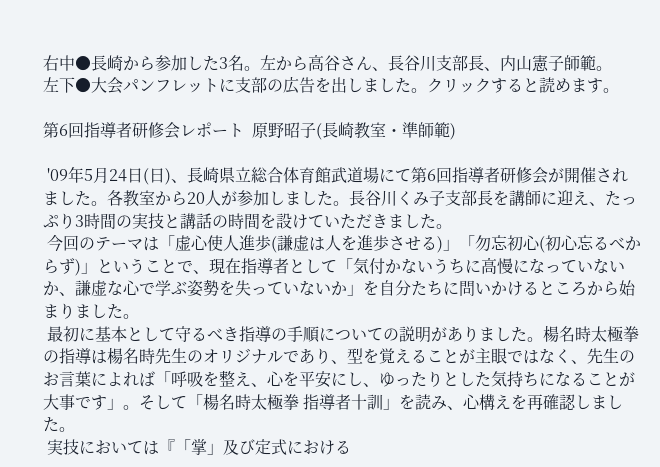右中●長崎から参加した3名。左から高谷さん、長谷川支部長、内山憲子師範。
左下●大会パンフレットに支部の広告を出しました。クリックすると読めます。

第6回指導者研修会レポート  原野昭子(長崎教室・準師範)

 '09年5月24日(日)、長崎県立総合体育館武道場にて第6回指導者研修会が開催されました。各教室から20人が参加しました。長谷川くみ子支部長を講師に迎え、たっぷり3時間の実技と講話の時間を設けていただきました。
 今回のテーマは「虚心使人進歩(謙虚は人を進歩させる)」「勿忘初心(初心忘るべからず)」ということで、現在指導者として「気付かないうちに高慢になっていないか、謙虚な心で学ぶ姿勢を失っていないか」を自分たちに問いかけるところから始まりました。
 最初に基本として守るべき指導の手順についての説明がありました。楊名時太極拳の指導は楊名時先生のオリジナルであり、型を覚えることが主眼ではなく、先生のお言葉によれば「呼吸を整え、心を平安にし、ゆったりとした気持ちになることが大事です」。そして「楊名時太極拳 指導者十訓」を読み、心構えを再確認しました。
 実技においては『「掌」及び定式における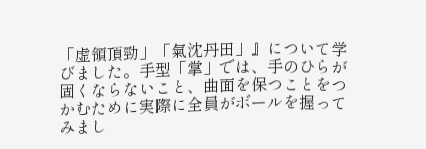「虚領頂勁」「氣沈丹田」』について学びました。手型「掌」では、手のひらが固くならないこと、曲面を保つことをつかむために実際に全員がボールを握ってみまし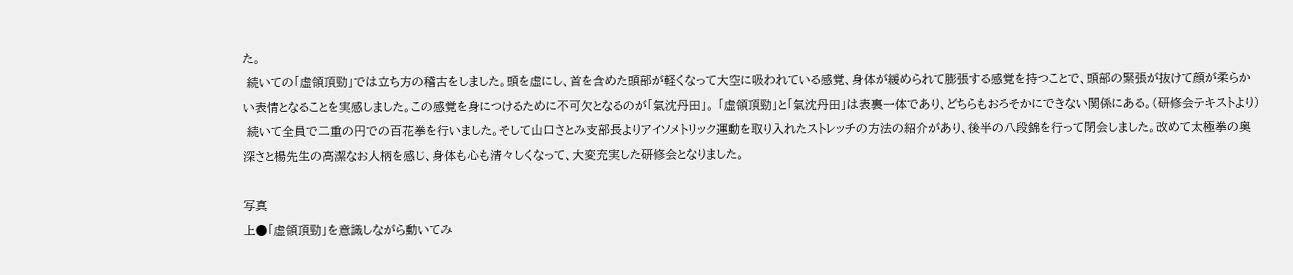た。
 続いての「虚領頂勁」では立ち方の稽古をしました。頭を虚にし、首を含めた頭部が軽くなって大空に吸われている感覚、身体が緩められて膨張する感覚を持つことで、頭部の緊張が抜けて顔が柔らかい表情となることを実感しました。この感覚を身につけるために不可欠となるのが「氣沈丹田」。 「虚領頂勁」と「氣沈丹田」は表裏一体であり、どちらもおろそかにできない関係にある。(研修会テキストより)
 続いて全員で二重の円での百花拳を行いました。そして山口さとみ支部長よりアイソメトリック運動を取り入れたストレッチの方法の紹介があり、後半の八段錦を行って閉会しました。改めて太極拳の奥深さと楊先生の高潔なお人柄を感じ、身体も心も清々しくなって、大変充実した研修会となりました。

写真
上●「虚領頂勁」を意識しながら動いてみ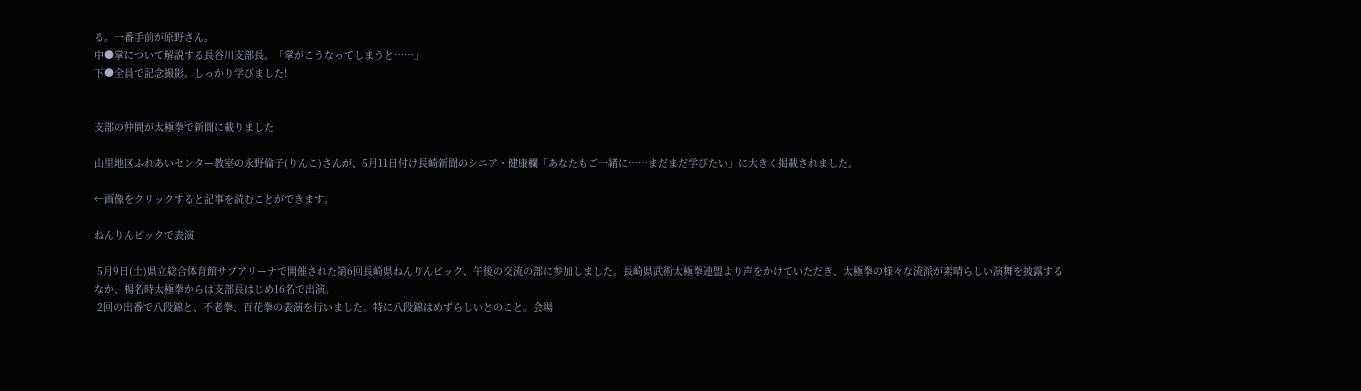る。一番手前が原野さん。
中●掌について解説する長谷川支部長。「掌がこうなってしまうと……」
下●全員で記念撮影。しっかり学びました!


支部の仲間が太極拳で新聞に載りました

山里地区ふれあいセンター教室の永野倫子(りんこ)さんが、5月11日付け長崎新聞のシニア・健康欄「あなたもご一緒に……まだまだ学びたい」に大きく掲載されました。

←画像をクリックすると記事を読むことができます。

ねんりんピックで表演

 5月9日(土)県立総合体育館サブアリーナで開催された第6回長崎県ねんりんピック、午後の交流の部に参加しました。長崎県武術太極拳連盟より声をかけていただき、太極拳の様々な流派が素晴らしい演舞を披露するなか、楊名時太極拳からは支部長はじめ16名で出演。
 2回の出番で八段錦と、不老拳、百花拳の表演を行いました。特に八段錦はめずらしいとのこと。会場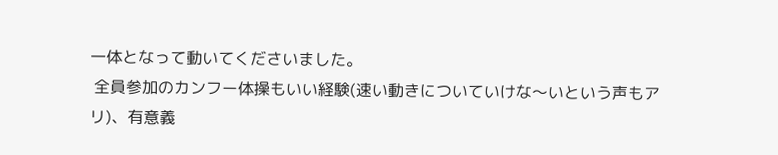一体となって動いてくださいました。
 全員参加のカンフー体操もいい経験(速い動きについていけな〜いという声もアリ)、有意義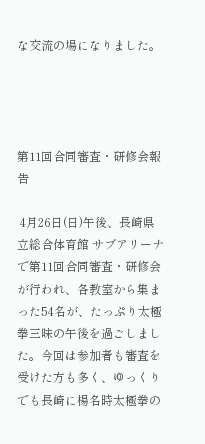な交流の場になりました。




第11回合同審査・研修会報告

 4月26日(日)午後、長崎県立総合体育館 サブアリーナで第11回合同審査・研修会が行われ、各教室から集まった54名が、たっぷり太極拳三昧の午後を過ごしました。今回は参加者も審査を受けた方も多く、ゆっくりでも長崎に楊名時太極拳の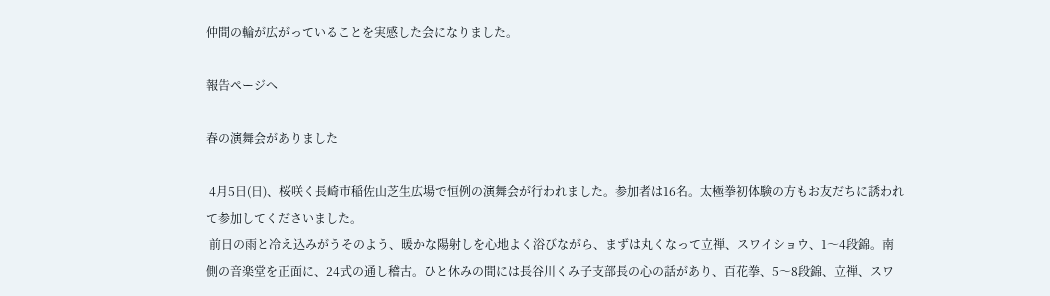仲間の輪が広がっていることを実感した会になりました。

報告ページへ

春の演舞会がありました

 4月5日(日)、桜咲く長崎市稲佐山芝生広場で恒例の演舞会が行われました。参加者は16名。太極拳初体験の方もお友だちに誘われて参加してくださいました。
 前日の雨と冷え込みがうそのよう、暖かな陽射しを心地よく浴びながら、まずは丸くなって立禅、スワイショウ、1〜4段錦。南側の音楽堂を正面に、24式の通し稽古。ひと休みの間には長谷川くみ子支部長の心の話があり、百花拳、5〜8段錦、立禅、スワ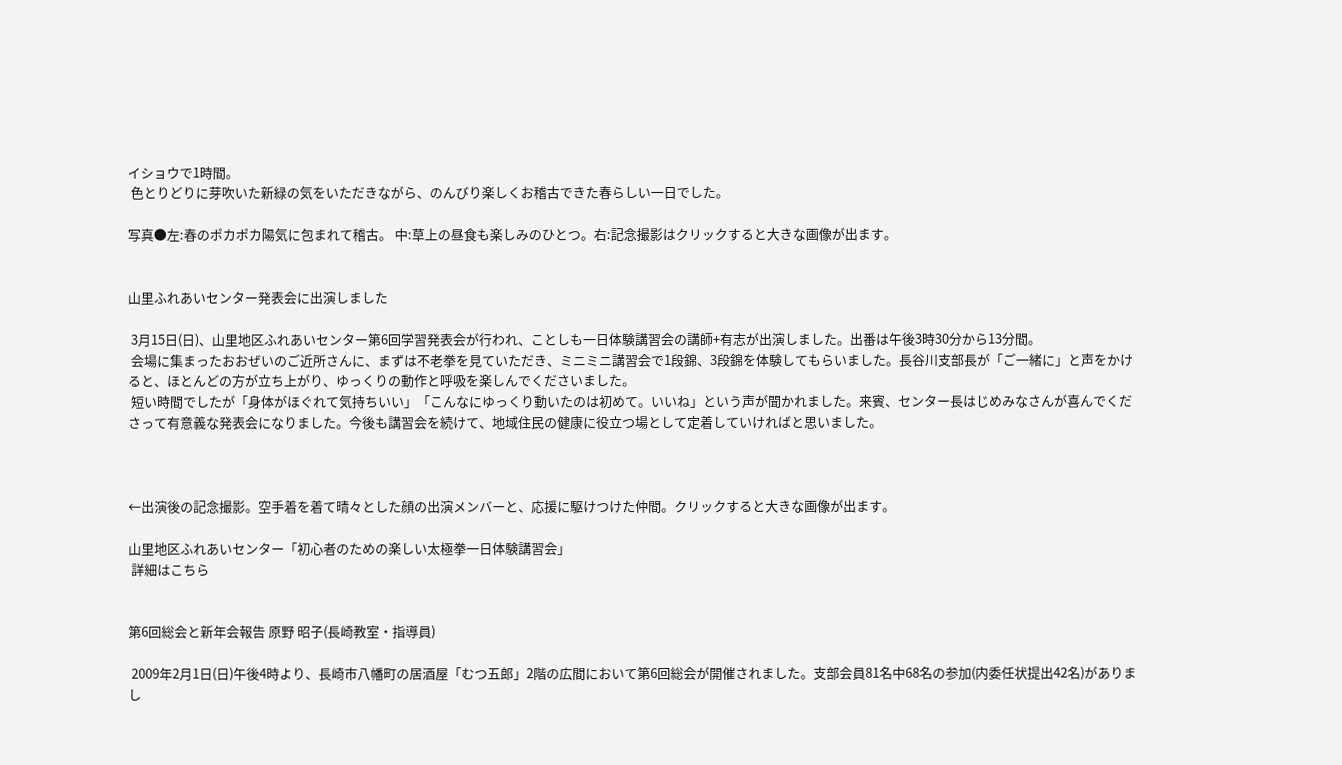イショウで1時間。
 色とりどりに芽吹いた新緑の気をいただきながら、のんびり楽しくお稽古できた春らしい一日でした。

写真●左:春のポカポカ陽気に包まれて稽古。 中:草上の昼食も楽しみのひとつ。右:記念撮影はクリックすると大きな画像が出ます。


山里ふれあいセンター発表会に出演しました

 3月15日(日)、山里地区ふれあいセンター第6回学習発表会が行われ、ことしも一日体験講習会の講師+有志が出演しました。出番は午後3時30分から13分間。
 会場に集まったおおぜいのご近所さんに、まずは不老拳を見ていただき、ミニミニ講習会で1段錦、3段錦を体験してもらいました。長谷川支部長が「ご一緒に」と声をかけると、ほとんどの方が立ち上がり、ゆっくりの動作と呼吸を楽しんでくださいました。
 短い時間でしたが「身体がほぐれて気持ちいい」「こんなにゆっくり動いたのは初めて。いいね」という声が聞かれました。来賓、センター長はじめみなさんが喜んでくださって有意義な発表会になりました。今後も講習会を続けて、地域住民の健康に役立つ場として定着していければと思いました。



←出演後の記念撮影。空手着を着て晴々とした顔の出演メンバーと、応援に駆けつけた仲間。クリックすると大きな画像が出ます。

山里地区ふれあいセンター「初心者のための楽しい太極拳一日体験講習会」
 詳細はこちら


第6回総会と新年会報告 原野 昭子(長崎教室・指導員)

 2009年2月1日(日)午後4時より、長崎市八幡町の居酒屋「むつ五郎」2階の広間において第6回総会が開催されました。支部会員81名中68名の参加(内委任状提出42名)がありまし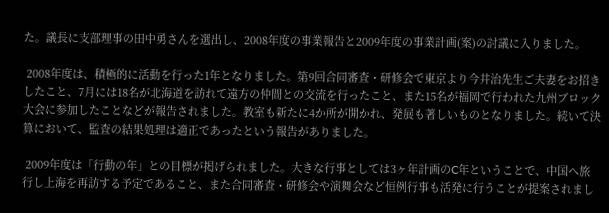た。議長に支部理事の田中勇さんを選出し、2008年度の事業報告と2009年度の事業計画(案)の討議に入りました。

 2008年度は、積極的に活動を行った1年となりました。第9回合同審査・研修会で東京より今井治先生ご夫妻をお招きしたこと、7月には18名が北海道を訪れて遠方の仲間との交流を行ったこと、また15名が福岡で行われた九州ブロック大会に参加したことなどが報告されました。教室も新たに4か所が開かれ、発展も著しいものとなりました。続いて決算において、監査の結果処理は適正であったという報告がありました。

 2009年度は「行動の年」との目標が掲げられました。大きな行事としては3ヶ年計画のC年ということで、中国へ旅行し上海を再訪する予定であること、また合同審査・研修会や演舞会など恒例行事も活発に行うことが提案されまし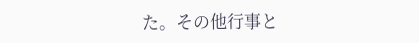た。その他行事と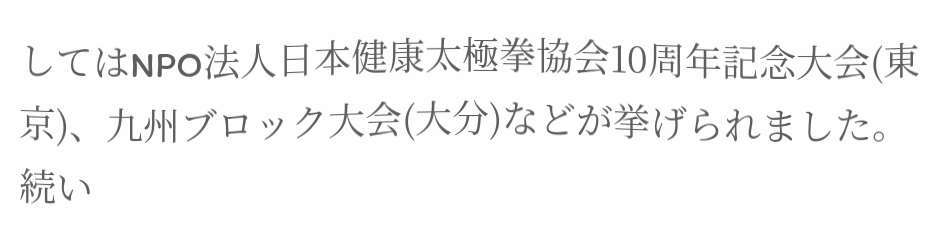してはNPO法人日本健康太極拳協会10周年記念大会(東京)、九州ブロック大会(大分)などが挙げられました。続い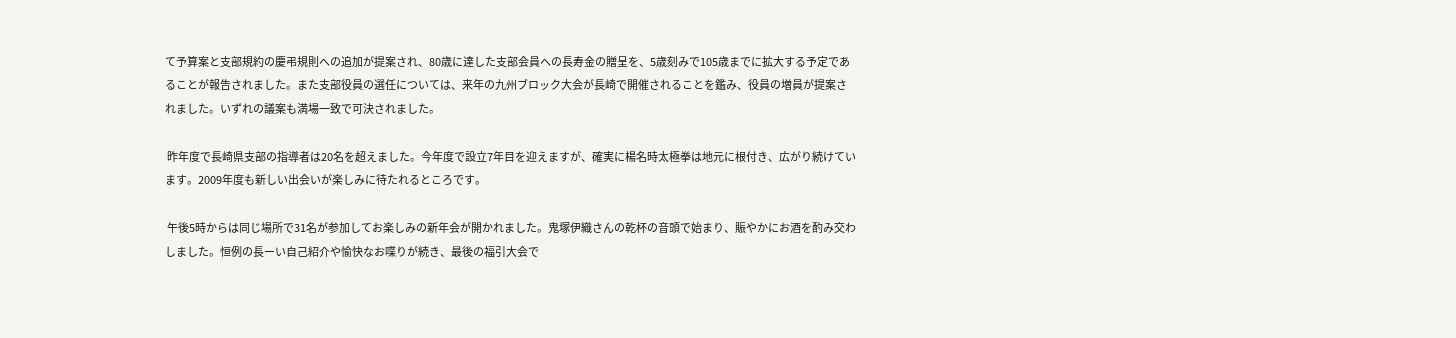て予算案と支部規約の慶弔規則への追加が提案され、80歳に達した支部会員への長寿金の贈呈を、5歳刻みで105歳までに拡大する予定であることが報告されました。また支部役員の選任については、来年の九州ブロック大会が長崎で開催されることを鑑み、役員の増員が提案されました。いずれの議案も満場一致で可決されました。

 昨年度で長崎県支部の指導者は20名を超えました。今年度で設立7年目を迎えますが、確実に楊名時太極拳は地元に根付き、広がり続けています。2009年度も新しい出会いが楽しみに待たれるところです。

 午後5時からは同じ場所で31名が参加してお楽しみの新年会が開かれました。鬼塚伊織さんの乾杯の音頭で始まり、賑やかにお酒を酌み交わしました。恒例の長ーい自己紹介や愉快なお喋りが続き、最後の福引大会で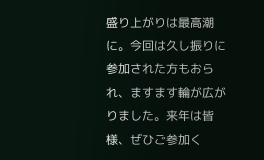盛り上がりは最高潮に。今回は久し振りに参加された方もおられ、ますます輪が広がりました。来年は皆様、ぜひご参加く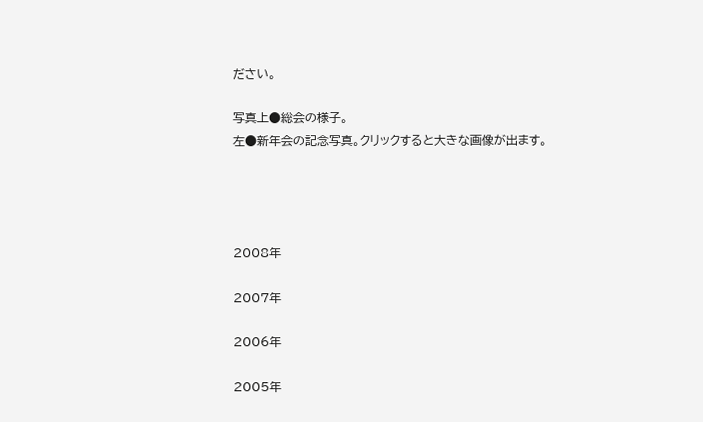ださい。

写真上●総会の様子。
左●新年会の記念写真。クリックすると大きな画像が出ます。




2008年

2007年

2006年

2005年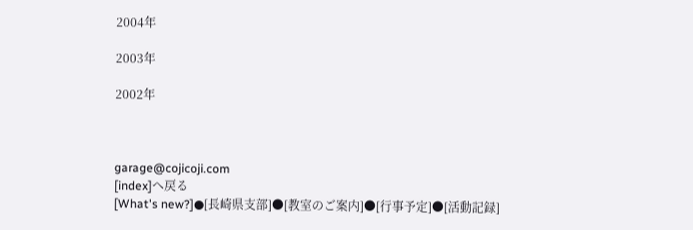2004年

2003年

2002年



garage@cojicoji.com
[index]へ戻る
[What's new?]●[長崎県支部]●[教室のご案内]●[行事予定]●[活動記録]